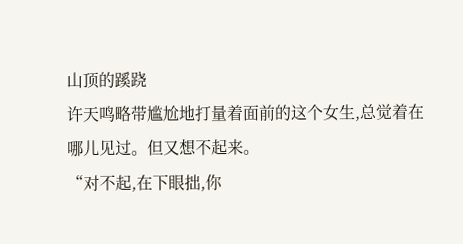山顶的蹊跷
许天鸣略带尴尬地打量着面前的这个女生,总觉着在哪儿见过。但又想不起来。
“对不起,在下眼拙,你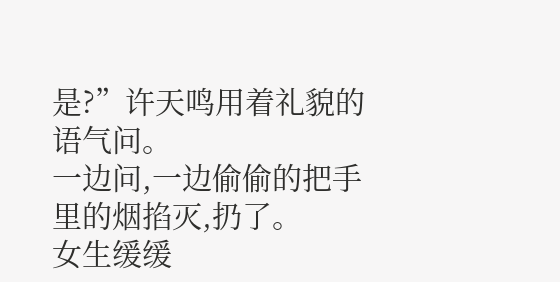是?”许天鸣用着礼貌的语气问。
一边问,一边偷偷的把手里的烟掐灭,扔了。
女生缓缓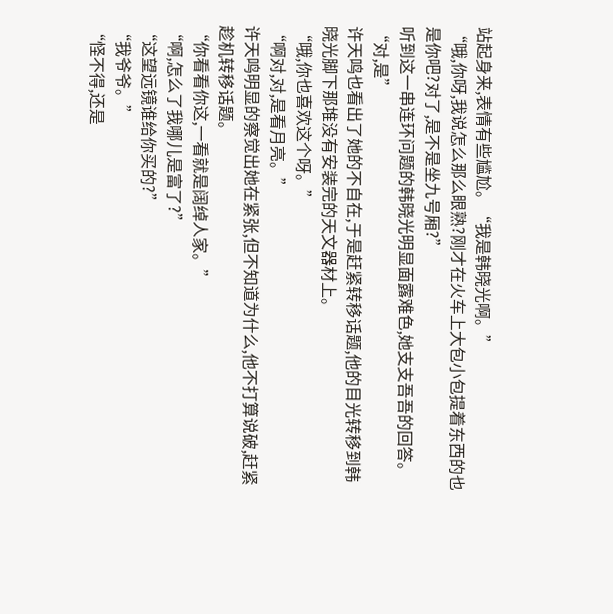站起身来,表情有些尴尬。“我是韩晓光啊。”
“哦,你呀,我说怎么那么眼熟?刚才在火车上大包小包提着东西的也是你吧?对了,是不是坐九号厢?”
听到这一串连环问题的韩晓光明显面露难色,她支支吾吾的回答。“对,是”
许天鸣也看出了她的不自在,于是赶紧转移话题,他的目光转移到韩晓光脚下那堆没有安装完的天文器材上。
“哦,你也喜欢这个呀。”
“啊对,对,是看月亮。”
许天鸣明显的察觉出她在紧张,但不知道为什么,他不打算说破,赶紧趁机转移话题。
“你看看你这,一看就是阔绰人家。”
“啊,怎么了我哪儿是富了?”
“这望远镜谁给你买的?”
“我爷爷。”
“怪不得,还是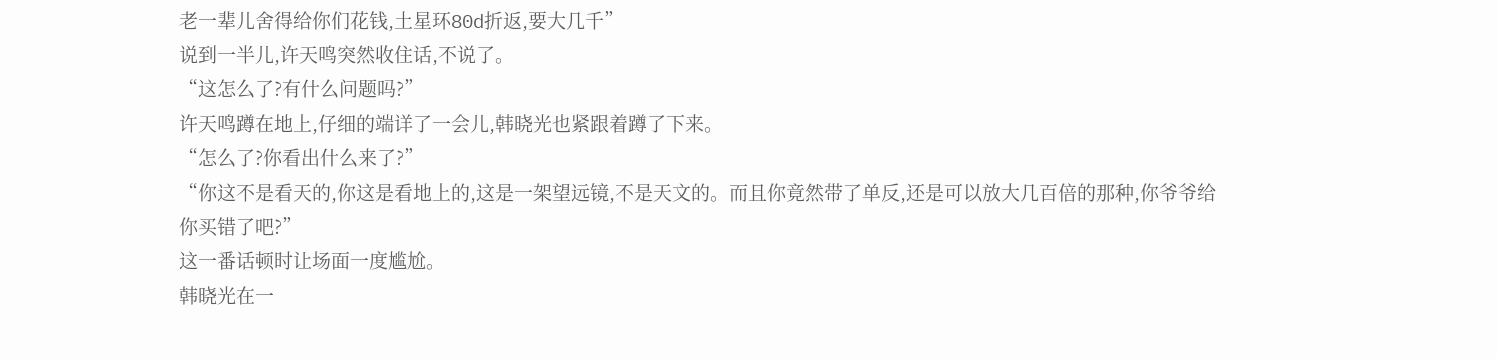老一辈儿舍得给你们花钱,土星环80d折返,要大几千”
说到一半儿,许天鸣突然收住话,不说了。
“这怎么了?有什么问题吗?”
许天鸣蹲在地上,仔细的端详了一会儿,韩晓光也紧跟着蹲了下来。
“怎么了?你看出什么来了?”
“你这不是看天的,你这是看地上的,这是一架望远镜,不是天文的。而且你竟然带了单反,还是可以放大几百倍的那种,你爷爷给你买错了吧?”
这一番话顿时让场面一度尴尬。
韩晓光在一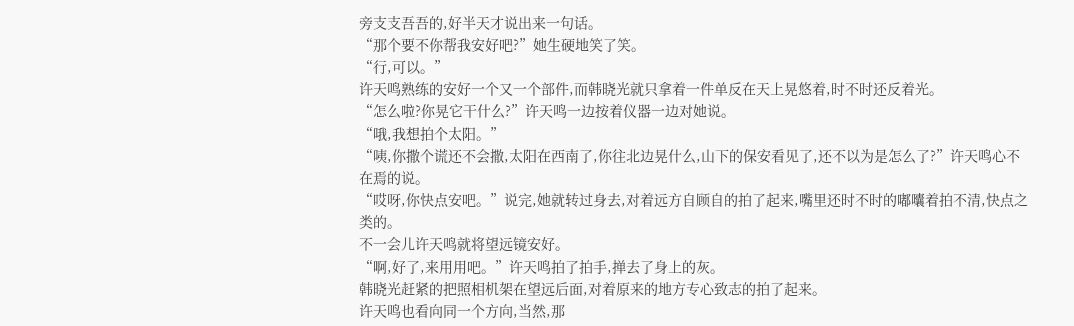旁支支吾吾的,好半天才说出来一句话。
“那个要不你帮我安好吧?”她生硬地笑了笑。
“行,可以。”
许天鸣熟练的安好一个又一个部件,而韩晓光就只拿着一件单反在天上晃悠着,时不时还反着光。
“怎么啦?你晃它干什么?”许天鸣一边按着仪器一边对她说。
“哦,我想拍个太阳。”
“咦,你撒个谎还不会撒,太阳在西南了,你往北边晃什么,山下的保安看见了,还不以为是怎么了?”许天鸣心不在焉的说。
“哎呀,你快点安吧。”说完,她就转过身去,对着远方自顾自的拍了起来,嘴里还时不时的嘟囔着拍不清,快点之类的。
不一会儿许天鸣就将望远镜安好。
“啊,好了,来用用吧。”许天鸣拍了拍手,掸去了身上的灰。
韩晓光赶紧的把照相机架在望远后面,对着原来的地方专心致志的拍了起来。
许天鸣也看向同一个方向,当然,那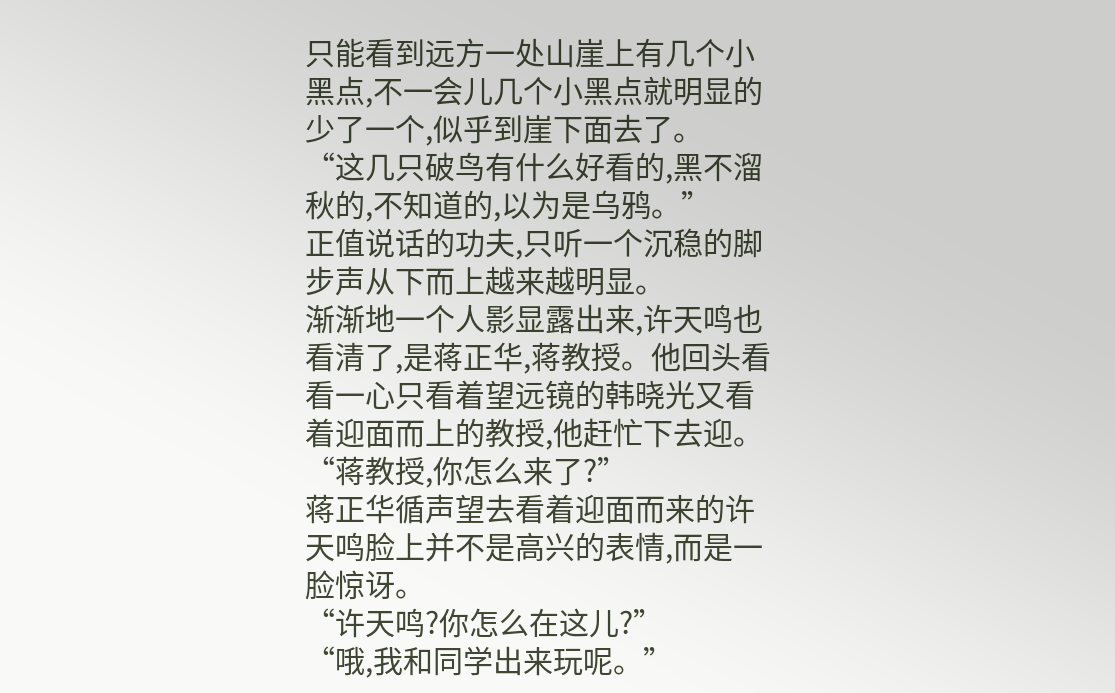只能看到远方一处山崖上有几个小黑点,不一会儿几个小黑点就明显的少了一个,似乎到崖下面去了。
“这几只破鸟有什么好看的,黑不溜秋的,不知道的,以为是乌鸦。”
正值说话的功夫,只听一个沉稳的脚步声从下而上越来越明显。
渐渐地一个人影显露出来,许天鸣也看清了,是蒋正华,蒋教授。他回头看看一心只看着望远镜的韩晓光又看着迎面而上的教授,他赶忙下去迎。
“蒋教授,你怎么来了?”
蒋正华循声望去看着迎面而来的许天鸣脸上并不是高兴的表情,而是一脸惊讶。
“许天鸣?你怎么在这儿?”
“哦,我和同学出来玩呢。”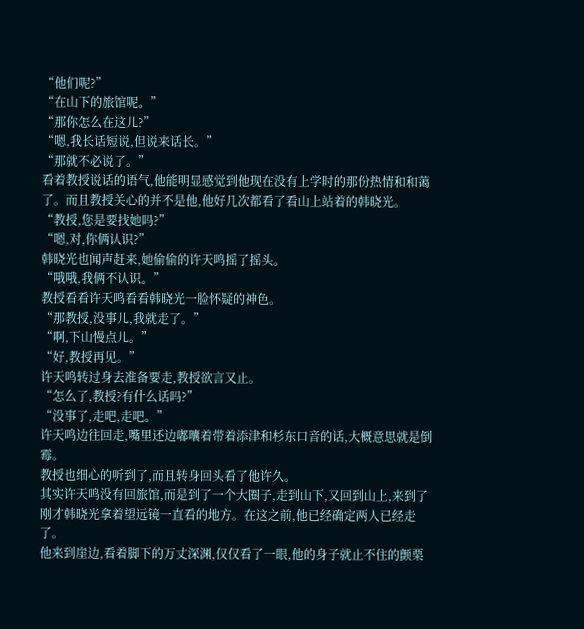“他们呢?”
“在山下的旅馆呢。”
“那你怎么在这儿?”
“嗯,我长话短说,但说来话长。”
“那就不必说了。”
看着教授说话的语气,他能明显感觉到他现在没有上学时的那份热情和和蔼了。而且教授关心的并不是他,他好几次都看了看山上站着的韩晓光。
“教授,您是要找她吗?”
“嗯,对,你俩认识?”
韩晓光也闻声赶来,她偷偷的许天鸣摇了摇头。
“哦哦,我俩不认识。”
教授看看许天鸣看看韩晓光一脸怀疑的神色。
“那教授,没事儿,我就走了。”
“啊,下山慢点儿。”
“好,教授再见。”
许天鸣转过身去准备要走,教授欲言又止。
“怎么了,教授?有什么话吗?”
“没事了,走吧,走吧。”
许天鸣边往回走,嘴里还边嘟囔着带着添津和杉东口音的话,大概意思就是倒霉。
教授也细心的听到了,而且转身回头看了他许久。
其实许天鸣没有回旅馆,而是到了一个大圈子,走到山下,又回到山上,来到了刚才韩晓光拿着望远镜一直看的地方。在这之前,他已经确定两人已经走了。
他来到崖边,看着脚下的万丈深渊,仅仅看了一眼,他的身子就止不住的颤栗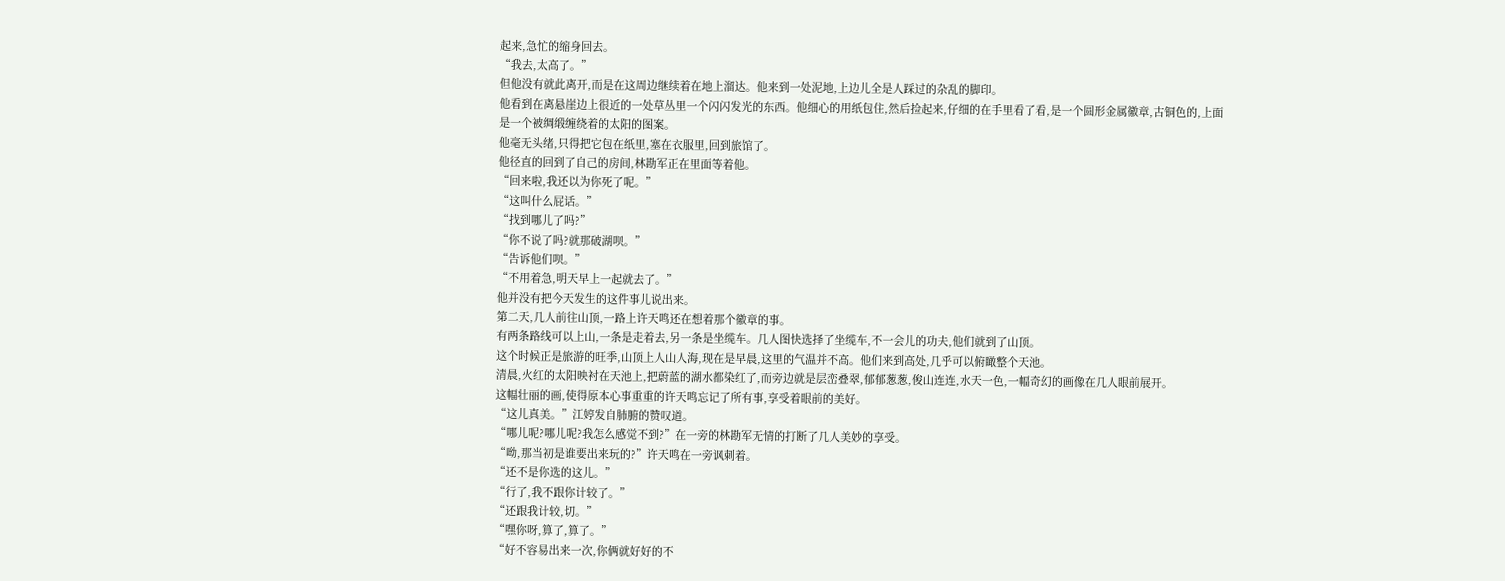起来,急忙的缩身回去。
“我去,太高了。”
但他没有就此离开,而是在这周边继续着在地上溜达。他来到一处泥地,上边儿全是人踩过的杂乱的脚印。
他看到在离悬崖边上很近的一处草丛里一个闪闪发光的东西。他细心的用纸包住,然后捡起来,仔细的在手里看了看,是一个圆形金属徽章,古铜色的,上面是一个被绸缎缠绕着的太阳的图案。
他毫无头绪,只得把它包在纸里,塞在衣服里,回到旅馆了。
他径直的回到了自己的房间,林勘军正在里面等着他。
“回来啦,我还以为你死了呢。”
“这叫什么屁话。”
“找到哪儿了吗?”
“你不说了吗?就那破湖呗。”
“告诉他们呗。”
“不用着急,明天早上一起就去了。”
他并没有把今天发生的这件事儿说出来。
第二天,几人前往山顶,一路上许天鸣还在想着那个徽章的事。
有两条路线可以上山,一条是走着去,另一条是坐缆车。几人图快选择了坐缆车,不一会儿的功夫,他们就到了山顶。
这个时候正是旅游的旺季,山顶上人山人海,现在是早晨,这里的气温并不高。他们来到高处,几乎可以俯瞰整个天池。
清晨,火红的太阳映衬在天池上,把蔚蓝的湖水都染红了,而旁边就是层峦叠翠,郁郁葱葱,俊山连连,水天一色,一幅奇幻的画像在几人眼前展开。
这幅壮丽的画,使得原本心事重重的许天鸣忘记了所有事,享受着眼前的美好。
“这儿真美。”江婷发自肺腑的赞叹道。
“哪儿呢?哪儿呢?我怎么感觉不到?”在一旁的林勘军无情的打断了几人美妙的享受。
“呦,那当初是谁要出来玩的?”许天鸣在一旁讽刺着。
“还不是你选的这儿。”
“行了,我不跟你计较了。”
“还跟我计较,切。”
“嘿你呀,算了,算了。”
“好不容易出来一次,你俩就好好的不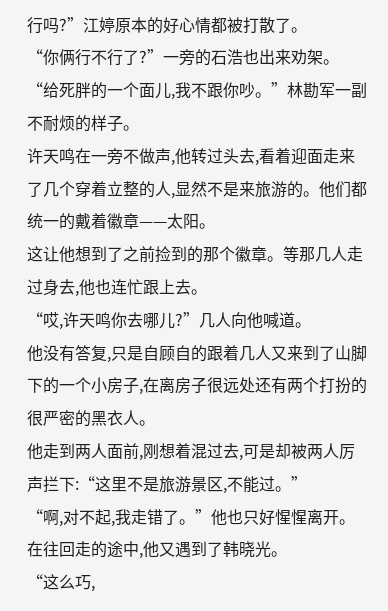行吗?”江婷原本的好心情都被打散了。
“你俩行不行了?”一旁的石浩也出来劝架。
“给死胖的一个面儿,我不跟你吵。”林勘军一副不耐烦的样子。
许天鸣在一旁不做声,他转过头去,看着迎面走来了几个穿着立整的人,显然不是来旅游的。他们都统一的戴着徽章——太阳。
这让他想到了之前捡到的那个徽章。等那几人走过身去,他也连忙跟上去。
“哎,许天鸣你去哪儿?”几人向他喊道。
他没有答复,只是自顾自的跟着几人又来到了山脚下的一个小房子,在离房子很远处还有两个打扮的很严密的黑衣人。
他走到两人面前,刚想着混过去,可是却被两人厉声拦下:“这里不是旅游景区,不能过。”
“啊,对不起,我走错了。”他也只好惺惺离开。
在往回走的途中,他又遇到了韩晓光。
“这么巧,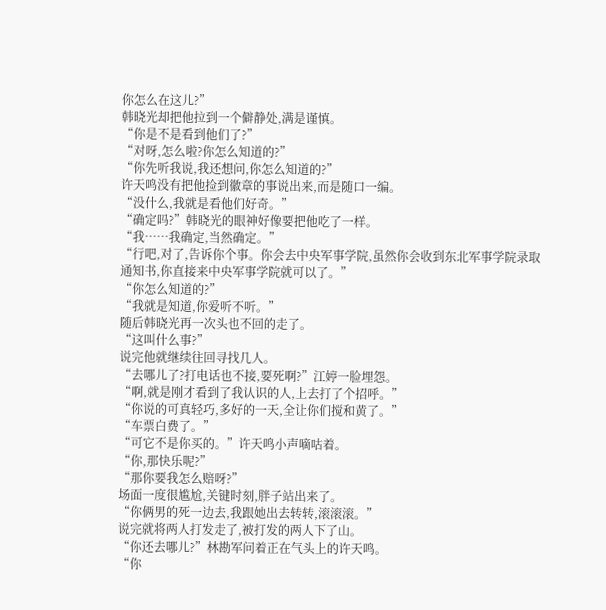你怎么在这儿?”
韩晓光却把他拉到一个僻静处,满是谨慎。
“你是不是看到他们了?”
“对呀,怎么啦?你怎么知道的?”
“你先听我说,我还想问,你怎么知道的?”
许天鸣没有把他捡到徽章的事说出来,而是随口一编。
“没什么,我就是看他们好奇。”
“确定吗?”韩晓光的眼神好像要把他吃了一样。
“我……我确定,当然确定。”
“行吧,对了,告诉你个事。你会去中央军事学院,虽然你会收到东北军事学院录取通知书,你直接来中央军事学院就可以了。”
“你怎么知道的?”
“我就是知道,你爱听不听。”
随后韩晓光再一次头也不回的走了。
“这叫什么事?”
说完他就继续往回寻找几人。
“去哪儿了?打电话也不接,要死啊?”江婷一脸埋怨。
“啊,就是刚才看到了我认识的人,上去打了个招呼。”
“你说的可真轻巧,多好的一天,全让你们搅和黄了。”
“车票白费了。”
“可它不是你买的。”许天鸣小声嘀咕着。
“你,那快乐呢?”
“那你要我怎么赔呀?”
场面一度很尴尬,关键时刻,胖子站出来了。
“你俩男的死一边去,我跟她出去转转,滚滚滚。”
说完就将两人打发走了,被打发的两人下了山。
“你还去哪儿?”林勘军问着正在气头上的许天鸣。
“你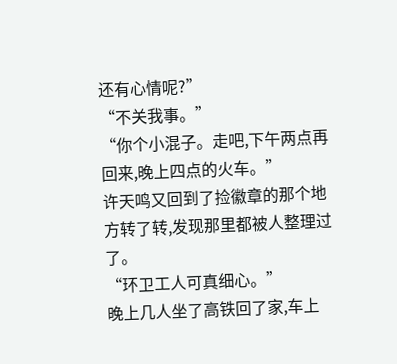还有心情呢?”
“不关我事。”
“你个小混子。走吧,下午两点再回来,晚上四点的火车。”
许天鸣又回到了捡徽章的那个地方转了转,发现那里都被人整理过了。
“环卫工人可真细心。”
晚上几人坐了高铁回了家,车上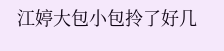江婷大包小包拎了好几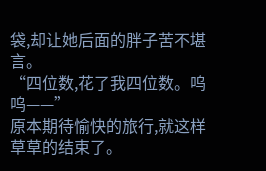袋,却让她后面的胖子苦不堪言。
“四位数,花了我四位数。呜呜——”
原本期待愉快的旅行,就这样草草的结束了。